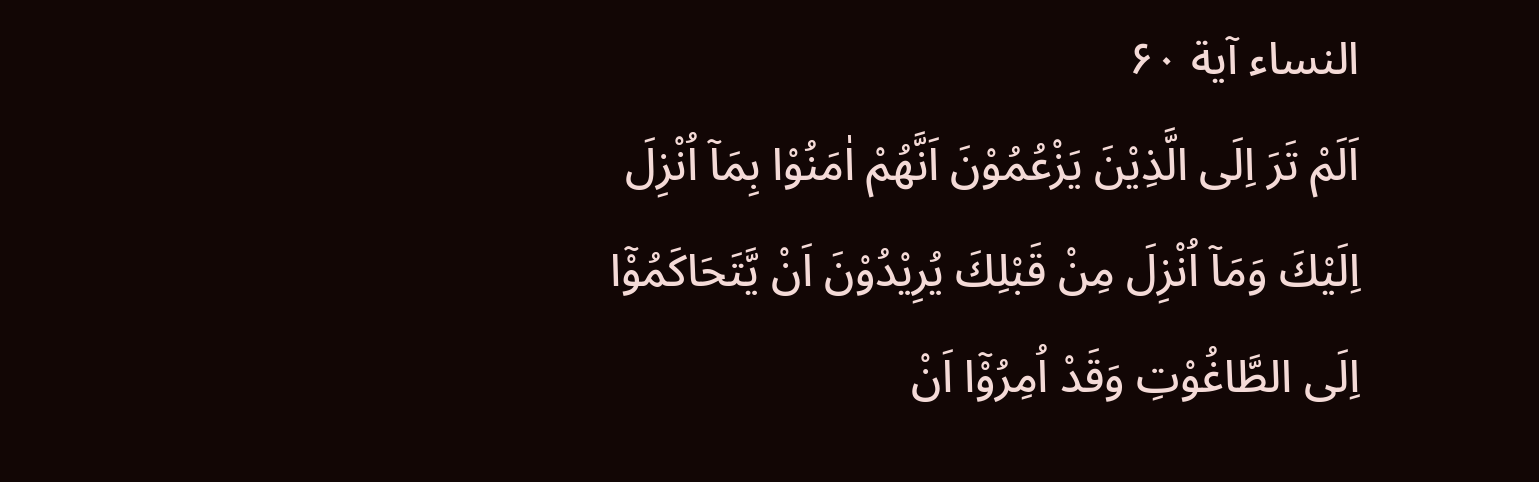النساء آية ۶۰
اَلَمْ تَرَ اِلَى الَّذِيْنَ يَزْعُمُوْنَ اَنَّهُمْ اٰمَنُوْا بِمَاۤ اُنْزِلَ اِلَيْكَ وَمَاۤ اُنْزِلَ مِنْ قَبْلِكَ يُرِيْدُوْنَ اَنْ يَّتَحَاكَمُوْۤا اِلَى الطَّاغُوْتِ وَقَدْ اُمِرُوْۤا اَنْ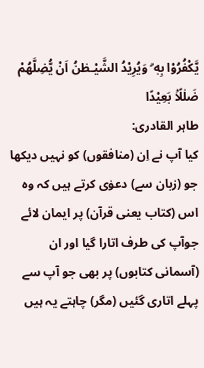يَّكْفُرُوْا بِهٖ ۗ وَيُرِيْدُ الشَّيْـطٰنُ اَنْ يُّضِلَّهُمْ ضَلٰلًاۢ بَعِيْدًا
طاہر القادری:
کیا آپ نے اِن (منافقوں) کو نہیں دیکھا جو (زبان سے) دعوٰی کرتے ہیں کہ وہ اس (کتاب یعنی قرآن) پر ایمان لائے جوآپ کی طرف اتارا گیا اور ان (آسمانی کتابوں) پر بھی جو آپ سے پہلے اتاری گئیں (مگر) چاہتے یہ ہیں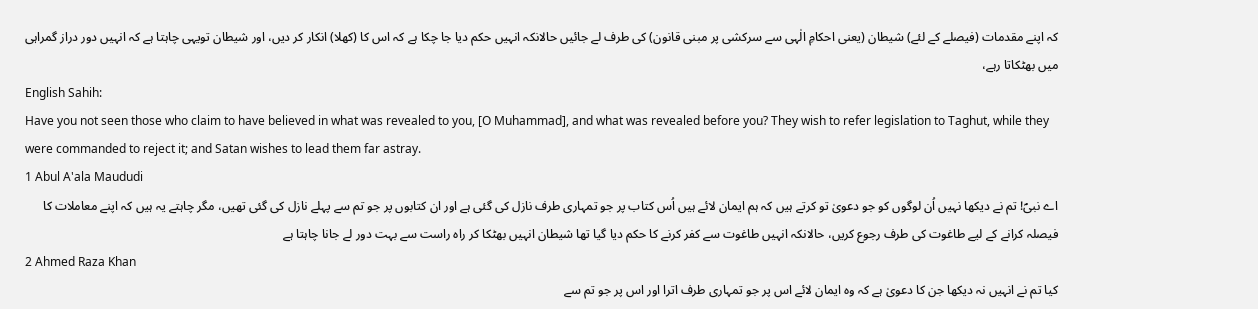کہ اپنے مقدمات (فیصلے کے لئے) شیطان (یعنی احکامِ الٰہی سے سرکشی پر مبنی قانون) کی طرف لے جائیں حالانکہ انہیں حکم دیا جا چکا ہے کہ اس کا (کھلا) انکار کر دیں، اور شیطان تویہی چاہتا ہے کہ انہیں دور دراز گمراہی میں بھٹکاتا رہے،
English Sahih:
Have you not seen those who claim to have believed in what was revealed to you, [O Muhammad], and what was revealed before you? They wish to refer legislation to Taghut, while they were commanded to reject it; and Satan wishes to lead them far astray.
1 Abul A'ala Maududi
اے نبیؐ! تم نے دیکھا نہیں اُن لوگوں کو جو دعویٰ تو کرتے ہیں کہ ہم ایمان لائے ہیں اُس کتاب پر جو تمہاری طرف نازل کی گئی ہے اور ان کتابوں پر جو تم سے پہلے نازل کی گئی تھیں، مگر چاہتے یہ ہیں کہ اپنے معاملات کا فیصلہ کرانے کے لیے طاغوت کی طرف رجوع کریں، حالانکہ انہیں طاغوت سے کفر کرنے کا حکم دیا گیا تھا شیطان انہیں بھٹکا کر راہ راست سے بہت دور لے جانا چاہتا ہے
2 Ahmed Raza Khan
کیا تم نے انہیں نہ دیکھا جن کا دعویٰ ہے کہ وہ ایمان لائے اس پر جو تمہاری طرف اترا اور اس پر جو تم سے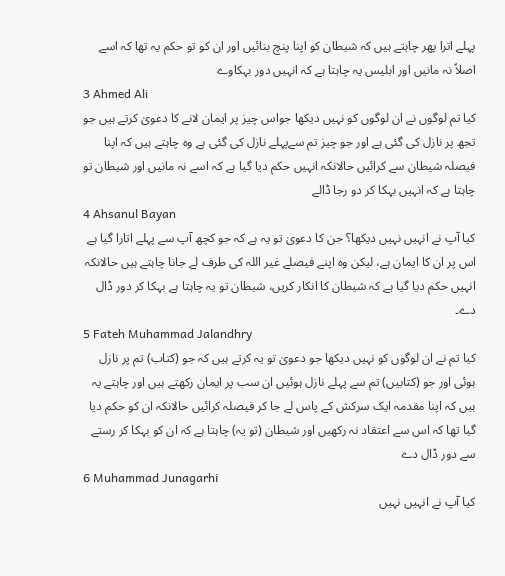پہلے اترا پھر چاہتے ہیں کہ شیطان کو اپنا پنچ بنائیں اور ان کو تو حکم یہ تھا کہ اسے اصلاً نہ مانیں اور ابلیس یہ چاہتا ہے کہ انہیں دور بہکاوے
3 Ahmed Ali
کیا تم لوگوں نے ان لوگوں کو نہیں دیکھا جواس چیز پر ایمان لانے کا دعویٰ کرتے ہیں جو تجھ پر نازل کی گئی ہے اور جو چیز تم سےپہلے نازل کی گئی ہے وہ چاہتے ہیں کہ اپنا فیصلہ شیطان سے کرائیں حالانکہ انہیں حکم دیا گیا ہے کہ اسے نہ مانیں اور شیطان تو چاہتا ہے کہ انہیں بہکا کر دو رجا ڈالے
4 Ahsanul Bayan
کیا آپ نے انہیں نہیں دیکھا؟ جن کا دعویٰ تو یہ ہے کہ جو کچھ آپ سے پہلے اتارا گیا ہے اس پر ان کا ایمان ہے، لیکن وہ اپنے فیصلے غیر اللہ کی طرف لے جانا چاہتے ہیں حالانکہ انہیں حکم دیا گیا ہے کہ شیطان کا انکار کریں، شیطان تو یہ چاہتا ہے بہکا کر دور ڈال دے۔
5 Fateh Muhammad Jalandhry
کیا تم نے ان لوگوں کو نہیں دیکھا جو دعویٰ تو یہ کرتے ہیں کہ جو (کتاب) تم پر نازل ہوئی اور جو (کتابیں) تم سے پہلے نازل ہوئیں ان سب پر ایمان رکھتے ہیں اور چاہتے یہ ہیں کہ اپنا مقدمہ ایک سرکش کے پاس لے جا کر فیصلہ کرائیں حالانکہ ان کو حکم دیا گیا تھا کہ اس سے اعتقاد نہ رکھیں اور شیطان (تو یہ) چاہتا ہے کہ ان کو بہکا کر رستے سے دور ڈال دے
6 Muhammad Junagarhi
کیا آپ نے انہیں نہیں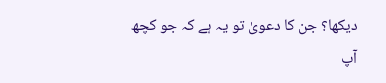دیکھا؟ جن کا دعویٰ تو یہ ہے کہ جو کچھ آپ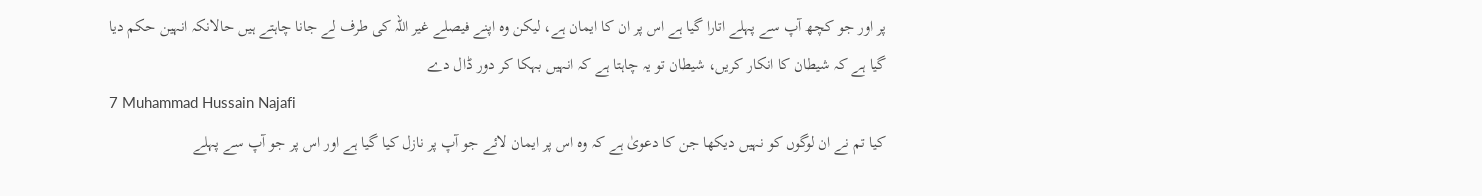پر اور جو کچھ آپ سے پہلے اتارا گیا ہے اس پر ان کا ایمان ہے، لیکن وه اپنے فیصلے غیر اللہ کی طرف لے جانا چاہتے ہیں حالانکہ انہین حکم دیا گیا ہے کہ شیطان کا انکار کریں، شیطان تو یہ چاہتا ہے کہ انہیں بہکا کر دور ڈال دے
7 Muhammad Hussain Najafi
کیا تم نے ان لوگوں کو نہیں دیکھا جن کا دعویٰ ہے کہ وہ اس پر ایمان لائے جو آپ پر نازل کیا گیا ہے اور اس پر جو آپ سے پہلے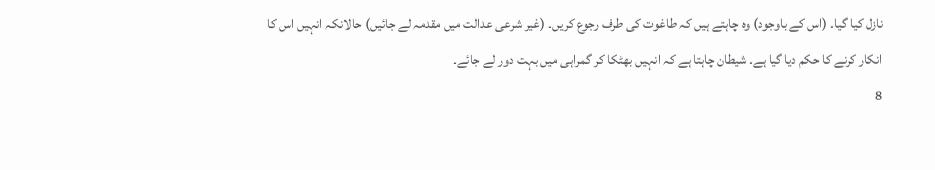نازل کیا گیا۔ (اس کے باوجود) وہ چاہتے ہیں کہ طاغوت کی طرف رجوع کریں۔ (غیر شرعی عدالت میں مقدمہ لے جائیں) حالانکہ انہیں اس کا انکار کرنے کا حکم دیا گیا ہے۔ شیطان چاہتا ہے کہ انہیں بھٹکا کر گمراہی میں بہت دور لے جائے۔
8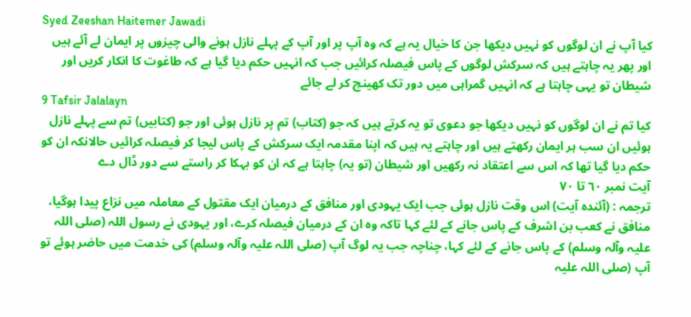Syed Zeeshan Haitemer Jawadi
کیا آپ نے ان لوگوں کو نہیں دیکھا جن کا خیال یہ ہے کہ وہ آپ پر اور آپ کے پہلے نازل ہونے والی چیزوں پر ایمان لے آئے ہیں اور پھر یہ چاہتے ہیں کہ سرکش لوگوں کے پاس فیصلہ کرائیں جب کہ انہیں حکم دیا گیا ہے کہ طاغوت کا انکار کریں اور شیطان تو یہی چاہتا ہے کہ انہیں گمراہی میں دور تک کھینچ کر لے جائے
9 Tafsir Jalalayn
کیا تم نے ان لوگوں کو نہیں دیکھا جو دعوی تو یہ کرتے ہیں کہ جو (کتاب) تم پر نازل ہوئی اور جو (کتابیں) تم سے پہلے نازل ہوئیں ان سب ہر ایمان رکھتے ہیں اور چاہتے یہ ہیں کہ اپنا مقدمہ ایک سرکش کے پاس لیجا کر فیصلہ کرائیں حالانکہ ان کو حکم دیا گیا تھا کہ اس سے اعتقاد نہ رکھیں اور شیطان (تو یہ) چاہتا ہے کہ ان کو بہکا کر راستے سے دور ڈال دے
آیت نمبر ٦٠ تا ٧٠
ترجمہ : (آئندہ آیت) اس وقت نازل ہوئی جب ایک یہودی اور منافق کے درمیان ایک مقتول کے معاملہ میں نزاع پیدا ہوگیا، منافق نے کعب بن اشرف کے پاس جانے کے لئے کہا تاکہ وہ ان کے درمیان فیصلہ کرے، اور یہودی نے رسول اللہ (صلی اللہ علیہ وآلہ وسلم) کے پاس جانے کے لئے کہا، چناچہ جب یہ لوگ آپ (صلی اللہ علیہ وآلہ وسلم) کی خدمت میں حاضر ہوئے تو آپ (صلی اللہ علیہ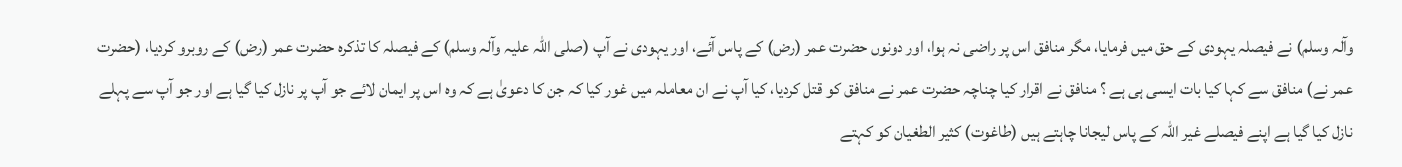وآلہ وسلم) نے فیصلہ یہودی کے حق میں فرمایا، مگر منافق اس پر راضی نہ ہوا، اور دونوں حضرت عمر (رض) کے پاس آئے، اور یہودی نے آپ (صلی اللہ علیہ وآلہ وسلم) کے فیصلہ کا تذکرہ حضرت عمر (رض) کے روبرو کردیا، (حضرت عمر نے) منافق سے کہا کیا بات ایسی ہی ہے ؟ منافق نے اقرار کیا چناچہ حضرت عمر نے منافق کو قتل کردیا، کیا آپ نے ان معاملہ میں غور کیا کہ جن کا دعویٰ ہے کہ وہ اس پر ایمان لائے جو آپ پر نازل کیا گیا ہے اور جو آپ سے پہلے نازل کیا گیا ہے اپنے فیصلے غیر اللہ کے پاس لیجانا چاہتے ہیں (طاغوت) کثیر الطغیان کو کہتے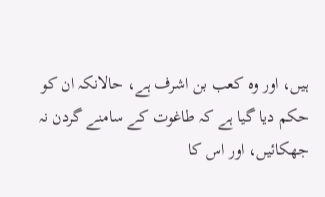ہیں، اور وہ کعب بن اشرف ہے، حالانکہ ان کو حکم دیا گیا ہے کہ طاغوت کے سامنے گردن نہ جھکائیں، اور اس کا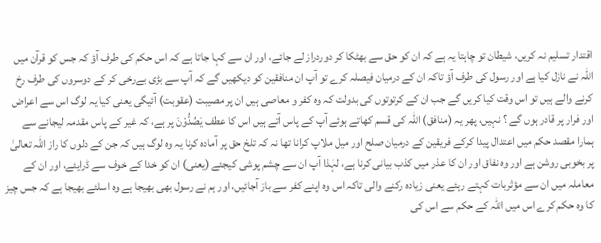اقتدار تسلیم نہ کریں، شیطان تو چاہتا یہ ہے کہ ان کو حق سے بھٹکا کر دوردراز لے جائے، اور ان سے کہا جاتا ہے کہ اس حکم کی طرف آؤ کہ جس کو قرآن میں اللہ نے نازل کیا ہے اور رسول کی طرف آؤ تاکہ ان کے درمیان فیصلہ کرے تو آپ ان منافقین کو دیکھیں گے کہ آپ سے بڑی بےرخی کر کے دوسروں کی طرف رخ کرنے والے ہیں تو اس وقت کیا کریں گے جب ان کے کرتوتوں کی بدولت کہ وہ کفر و معاصی ہیں ان پر مصیبت (عقوبت) آئیگی یعنی کیا یہ لوگ اس سے اعراض اور فرار پر قادر ہوں گے ؟ نہیں، پھر یہ (منافق) اللہ کی قسم کھاتے ہوئے آپ کے پاس آتے ہیں اس کا عطف یَصُدُّوْنَ پر ہے، کہ غیر کے پاس مقدمہ لیجانے سے ہمارا مقصد حکم میں اعتدال پیدا کرکے فریقین کے درمیان صلح اور میل ملاپ کرانا تھا نہ کہ تلخ حق پر آمادہ کرنا یہ وہ لوگ ہیں کہ جن کے دلوں کا راز اللہ تعالیٰ پر بخوبی روشن ہے اور وہ نفاق اور ان کا عذر میں کذب بیانی کرنا ہے، لہٰذا آپ ان سے چشم پوشی کیجئے (یعنی) ان کو خدا کے خوف سے ڈرایئے، اور ان کے معاملہ میں ان سے مؤثربات کہتے رہئے یعنی زیادہ رکنے والی تاکہ اس وہ اپنے کفر سے باز آجائیں، اور ہم نے رسول بھی بھیجا ہے وہ اسلئے بھیجا ہے کہ جس چیز کا وہ حکم کرے اس میں اللہ کے حکم سے اس کی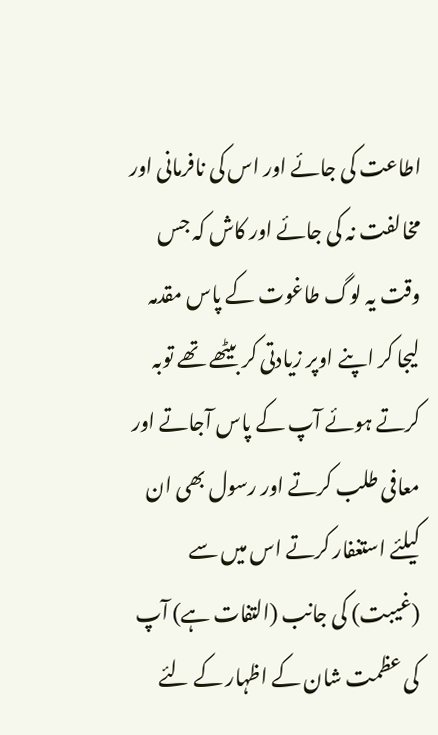اطاعت کی جائے اور اس کی نافرمانی اور مخالفت نہ کی جائے اور کاش کہ جس وقت یہ لوگ طاغوت کے پاس مقدمہ لیجا کر اپنے اوپر زیادتی کر بیٹھے تھے توبہ کرتے ہوئے آپ کے پاس آجاتے اور معافی طلب کرتے اور رسول بھی ان کیلئے استغفار کرتے اس میں سے (غیبت) کی جانب (التفات ہے) آپ کی عظمت شان کے اظہار کے لئے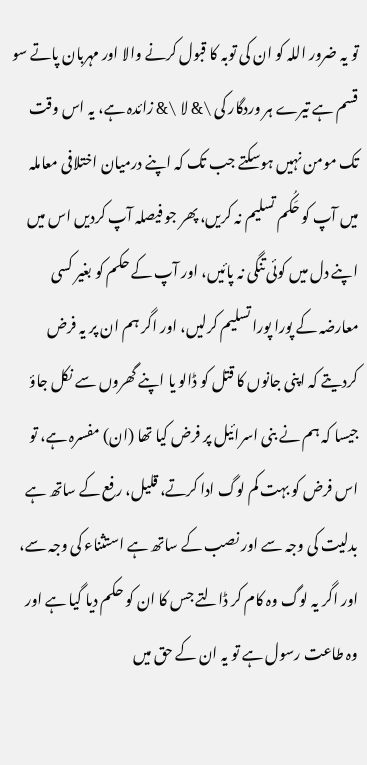تو یہ ضرور اللہ کو ان کی توبہ کا قبول کرنے والا اور مہربان پاتے سو قسم ہے تیرے ہر وردگار کی \& لا \& زائدہ ہے، یہ اس وقت تک مومن نہیں ہوسکتے جب تک کہ اپنے درمیان اختلافی معاملہ میں آپ کو حَکُم تسلیم نہ کریں، پھر جو فیصلہ آپ کردیں اس میں اپنے دل میں کوئی تنگی نہ پائیں، اور آپ کے حکم کو بغیر کسی معارضہ کے پورا پورا تسلیم کرلیں، اور اگر ہم ان پر یہ فرض کردیتے کہ اپنی جانوں کا قتل کو ڈالو یا اپنے گھروں سے نکل جاؤ جیسا کہ ہم نے بنی اسرائیل پر فرض کیا تھا (ان) مفسرہ ہے، تو اس فرض کو بہت کم لوگ ادا کرتے، قلیل، رفع کے ساتھ ہے بدلیت کی وجہ سے اور نصب کے ساتھ ہے استثناء کی وجہ سے، اور اگر یہ لوگ وہ کام کر ڈالتے جس کا ان کو حکم دیا گیا ہے اور وہ طاعت رسول ہے تو یہ ان کے حق میں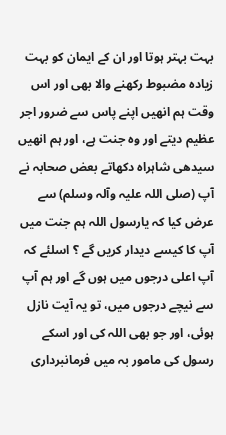بہت بہتر ہوتا اور ان کے ایمان کو بہت زیادہ مضبوط رکھنے والا بھی اور اس وقت ہم انھیں اپنے پاس سے ضرور اجر عظیم دیتے اور وہ جنت ہے، اور ہم انھیں سیدھی شاہراہ دکھاتے بعض صحابہ نے آپ (صلی اللہ علیہ وآلہ وسلم) سے عرض کیا کہ یارسول اللہ ہم جنت میں آپ کا کیسے دیدار کریں گے ؟ اسلئے کہ آپ اعلی درجوں میں ہوں گے اور ہم آپ سے نیچے درجوں میں، تو یہ آیت نازل ہوئی، اور جو بھی اللہ کی اور اسکے رسول کی مامور بہ میں فرمانبرداری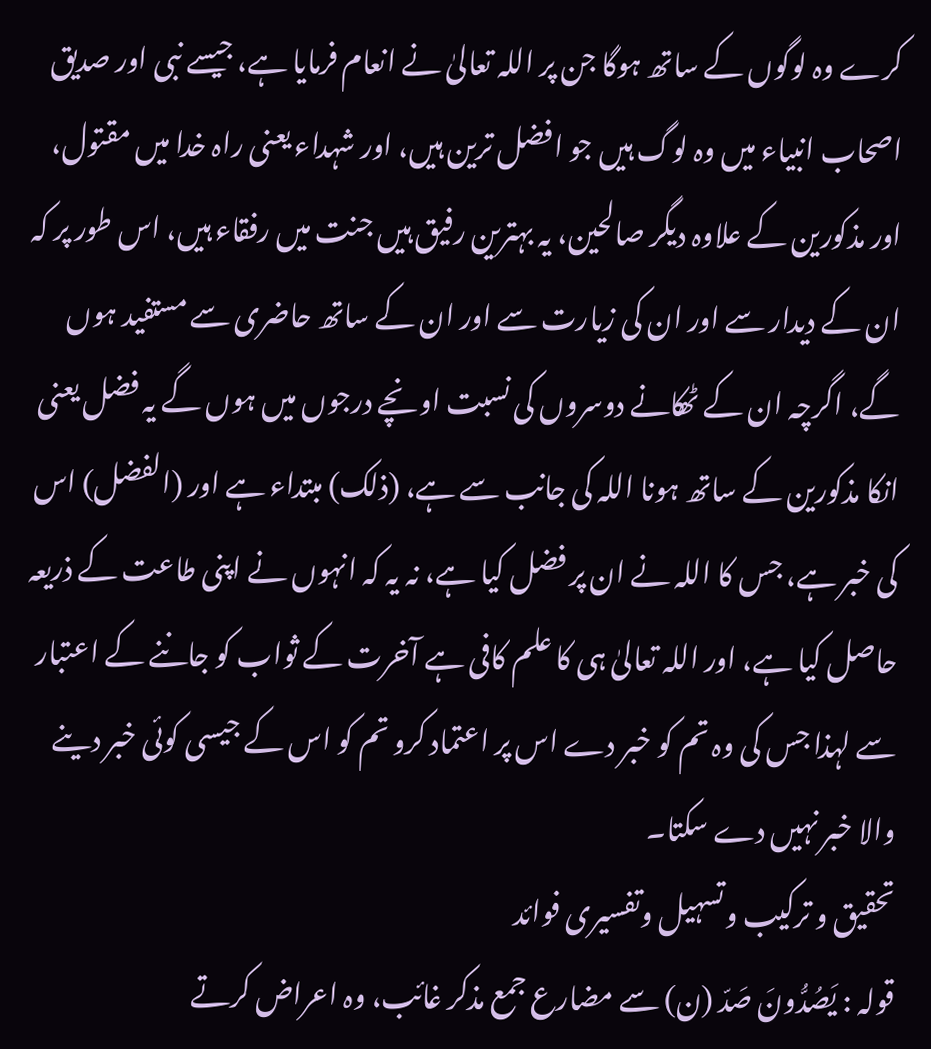کرے وہ لوگوں کے ساتھ ہوگا جن پر اللہ تعالیٰ نے انعام فرمایا ہے، جیسے نبی اور صدیق اصحاب انبیاء میں وہ لوگ ہیں جو افضل ترین ہیں، اور شہداء یعنی راہ خدا میں مقتول، اور مذکورین کے علاوہ دیگر صالحین، یہ بہترین رفیق ہیں جنت میں رفقاء ہیں، اس طور پر کہ ان کے دیدار سے اور ان کی زیارت سے اور ان کے ساتھ حاضری سے مستفید ہوں گے، اگرچہ ان کے ٹھکانے دوسروں کی نسبت اونچے درجوں میں ہوں گے یہ فضل یعنی انکا مذکورین کے ساتھ ہونا اللہ کی جانب سے ہے، (ذلک) مبتداء ہے اور (الفضل) اس کی خبر ہے، جس کا اللہ نے ان پر فضل کیا ہے، نہ یہ کہ انہوں نے اپنی طاعت کے ذریعہ حاصل کیا ہے، اور اللہ تعالیٰ ہی کا علم کافی ہے آخرت کے ثواب کو جاننے کے اعتبار سے لہذا جس کی وہ تم کو خبر دے اس پر اعتماد کرو تم کو اس کے جیسی کوئی خبر دینے والا خبر نہیں دے سکتا۔
تحقیق و ترکیب وتسہیل وتفسیری فوائد
قولہ : یَصُدُّونَ صَدّ (ن) سے مضارع جمع مذکر غائب، وہ اعراض کرتے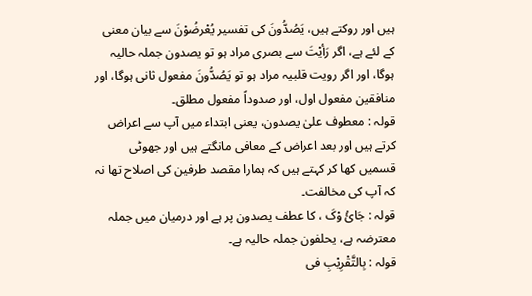ہیں اور روکتے ہیں، یَصُدُّونَ کی تفسیر یُعْرضُوْنَ سے بیان معنی کے لئے ہے، اگر رَأیْتَ سے بصری مراد ہو تو یصدون جملہ حالیہ ہوگا، اور اگر رویت قلبیہ مراد ہو تو یَصُدُّونَ مفعول ثانی ہوگا، اور منافقین مفعول اول، اور صدوداً مفعول مطلق۔
قولہ : معطوف علیٰ یصدون، یعنی ابتداء میں آپ سے اعراض کرتے ہیں اور بعد اعراض کے معافی مانگتے ہیں اور جھوٹی قسمیں کھا کر کہتے ہیں کہ ہمارا مقصد طرفین کی اصلاح تھا نہ کہ آپ کی مخالفت۔
قولہ : جَائُ وْکَ ، کا عطف یصدون پر ہے اور درمیان میں جملہ معترضہ ہے، یحلفون جملہ حالیہ ہے۔
قولہ : بِالتَّقْرِیْبِ فی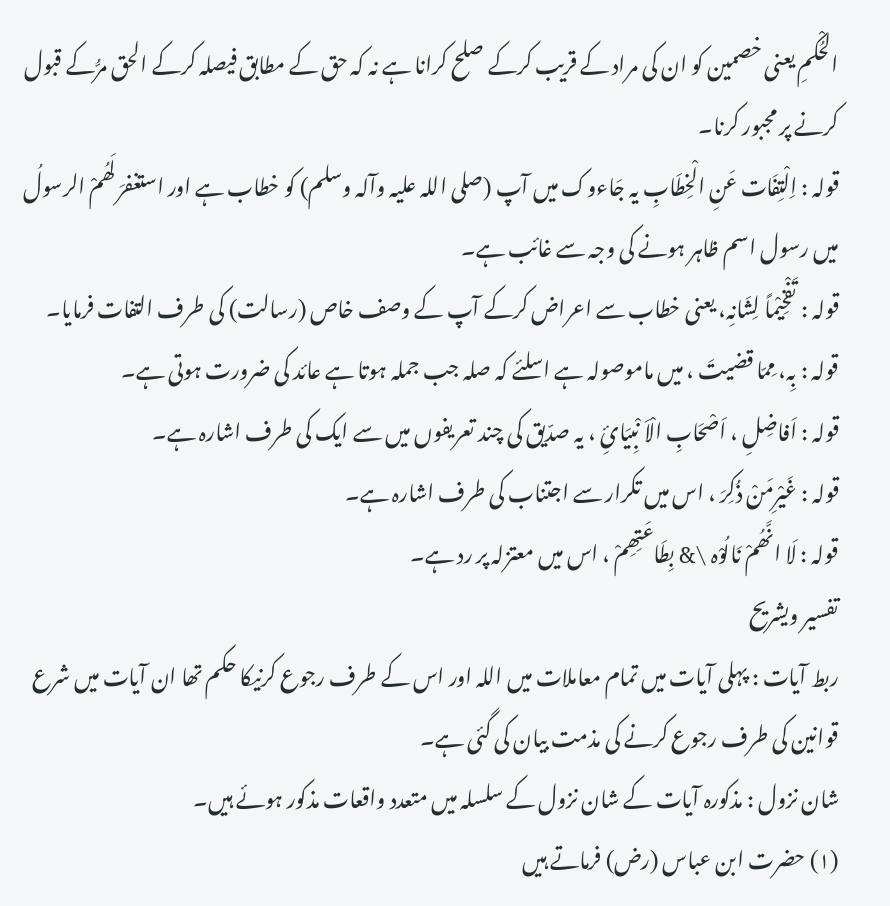الحُکْمِ یعنی خصمین کو ان کی مراد کے قریب کرکے صلح کرانا ہے نہ کہ حق کے مطابق فیصلہ کرکے الحق مرُّکے قبول کرنے پر مجبور کرنا۔
قولہ : اِلْتِفَات عَنِ الْخِطَابِ یہ جَاءوک میں آپ (صلی اللہ علیہ وآلہ وسلم) کو خطاب ہے اور استغفرَ لَھُمْ الرسولُ میں رسول اسم ظاہر ہونے کی وجہ سے غائب ہے۔
قولہ : تَفْخِیْماً لِشَانِہ، یعنی خطاب سے اعراض کرکے آپ کے وصف خاص (رسالت) کی طرف التفات فرمایا۔
قولہ : بِہ، مِمّا قضیتَ ، میں ماموصولہ ہے اسلئے کہ صلہ جب جملہ ہوتا ہے عائد کی ضرورت ہوتی ہے۔
قولہ : اَفاضِلِ ، اَصْحَابِ الْاَ نْبِیَائِ ، یہ صدّیق کی چند تعریفوں میں سے ایک کی طرف اشارہ ہے۔
قولہ : غَیْرِمَنْ ذُکِرَ ، اس میں تکرار سے اجتناب کی طرف اشارہ ہے۔
قولہ : لَا انَّھُمْ نَالُوْہ \& بِطَاعَتِھِمْ ، اس میں معتزلہ پر رد ہے۔
تفسیر ویشریح
ربط آیات : پہلی آیات میں تمام معاملات میں اللہ اور اس کے طرف رجوع کرنیکا حکم تھا ان آیات میں شرع قوانین کی طرف رجوع کرنے کی مذمت بیان کی گئی ہے۔
شان نزول : مذکورہ آیات کے شان نزول کے سلسلہ میں متعدد واقعات مذکور ہوئے ہیں۔
(١) حضرت ابن عباس (رض) فرماتے ہیں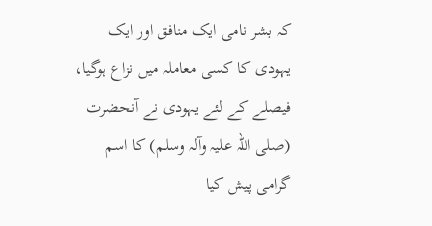کہ بشر نامی ایک منافق اور ایک یہودی کا کسی معاملہ میں نزاع ہوگیا، فیصلے کے لئے یہودی نے آنحضرت (صلی اللہ علیہ وآلہ وسلم) کا اسم گرامی پیش کیا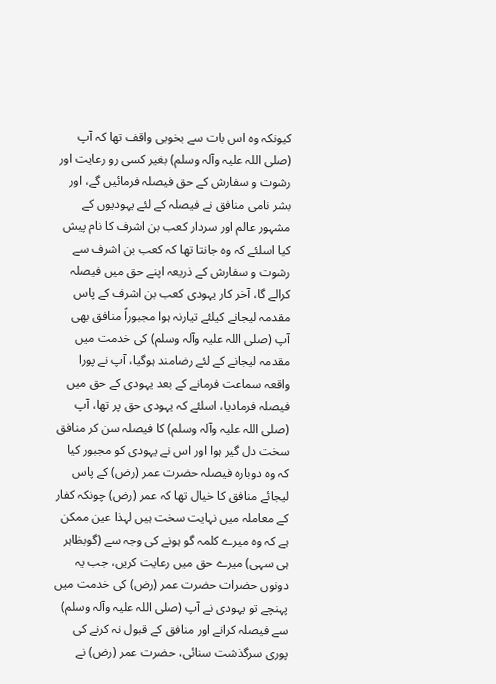کیونکہ وہ اس بات سے بخوبی واقف تھا کہ آپ (صلی اللہ علیہ وآلہ وسلم) بغیر کسی رو رعایت اور رشوت و سفارش کے حق فیصلہ فرمائیں گے، اور بشر نامی منافق نے فیصلہ کے لئے یہودیوں کے مشہور عالم اور سردار کعب بن اشرف کا نام پیش کیا اسلئے کہ وہ جانتا تھا کہ کعب بن اشرف سے رشوت و سفارش کے ذریعہ اپنے حق میں فیصلہ کرالے گا، آخر کار یہودی کعب بن اشرف کے پاس مقدمہ لیجانے کیلئے تیارنہ ہوا مجبوراً منافق بھی آپ (صلی اللہ علیہ وآلہ وسلم) کی خدمت میں مقدمہ لیجانے کے لئے رضامند ہوگیا، آپ نے پورا واقعہ سماعت فرمانے کے بعد یہودی کے حق میں فیصلہ فرمادیا، اسلئے کہ یہودی حق پر تھا، آپ (صلی اللہ علیہ وآلہ وسلم) کا فیصلہ سن کر منافق سخت دل گیر ہوا اور اس نے یہودی کو مجبور کیا کہ وہ دوبارہ فیصلہ حضرت عمر (رض) کے پاس لیجائے منافق کا خیال تھا کہ عمر (رض) چونکہ کفار کے معاملہ میں نہایت سخت ہیں لہذا عین ممکن ہے کہ وہ میرے کلمہ گو ہونے کی وجہ سے (گوبظاہر ہی سہی) میرے حق میں رعایت کریں، جب یہ دونوں حضرات حضرت عمر (رض) کی خدمت میں پہنچے تو یہودی نے آپ (صلی اللہ علیہ وآلہ وسلم) سے فیصلہ کرانے اور منافق کے قبول نہ کرنے کی پوری سرگذشت سنائی، حضرت عمر (رض) نے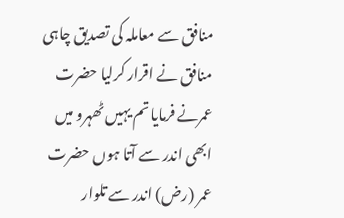منافق سے معاملہ کی تصدیق چاہی منافق نے اقرار کرلیا حضرت عمرنے فرمایا تم یہیں ٹھہرو میں ابھی اندر سے آتا ہوں حضرت عمر (رض) اندر سے تلوار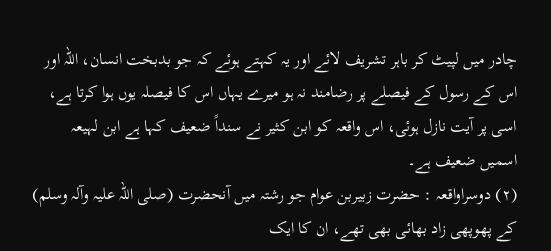چادر میں لپیٹ کر باہر تشریف لائے اور یہ کہتے ہوئے کہ جو بدبخت انسان، اللہ اور اس کے رسول کے فیصلے پر رضامند نہ ہو میرے یہاں اس کا فیصلہ یوں ہوا کرتا ہے، اسی پر آیت نازل ہوئی، اس واقعہ کو ابن کثیر نے سنداً ضعیف کہا ہے ابن لہیعہ اسمیں ضعیف ہے۔
(٢) دوسراواقعہ : حضرت زبیربن عوام جو رشتہ میں آنحضرت (صلی اللہ علیہ وآلہ وسلم) کے پھوپھی زاد بھائی بھی تھے، ان کا ایک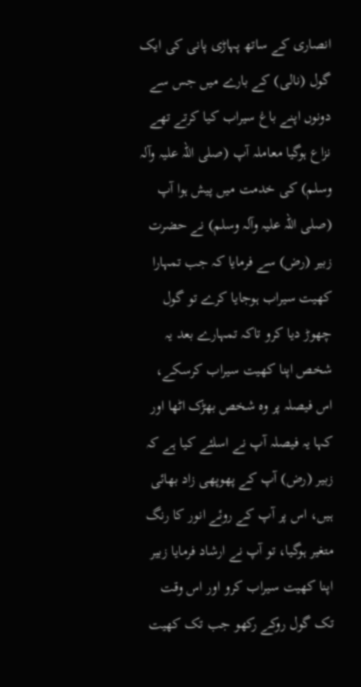انصاری کے ساتھ پہاڑی پانی کی ایک گول (نالی) کے بارے میں جس سے دونوں اپنے باغ سیراب کیا کرتے تھے نزاع ہوگیا معاملہ آپ (صلی اللہ علیہ وآلہ وسلم) کی خدمت میں پیش ہوا آپ (صلی اللہ علیہ وآلہ وسلم) نے حضرت زبیر (رض) سے فرمایا کہ جب تمہارا کھیت سیراب ہوجایا کرے تو گول چھوڑ دیا کرو تاکہ تمہارے بعد یہ شخص اپنا کھیت سیراب کرسکے، اس فیصلہ پر وہ شخص بھڑک اٹھا اور کہا یہ فیصلہ آپ نے اسلئے کیا ہے کہ زبیر (رض) آپ کے پھوپھی زاد بھائی ہیں، اس پر آپ کے روئے انور کا رنگ متغیر ہوگیا، تو آپ نے ارشاد فرمایا زبیر اپنا کھیت سیراب کرو اور اس وقت تک گول روکے رکھو جب تک کھیت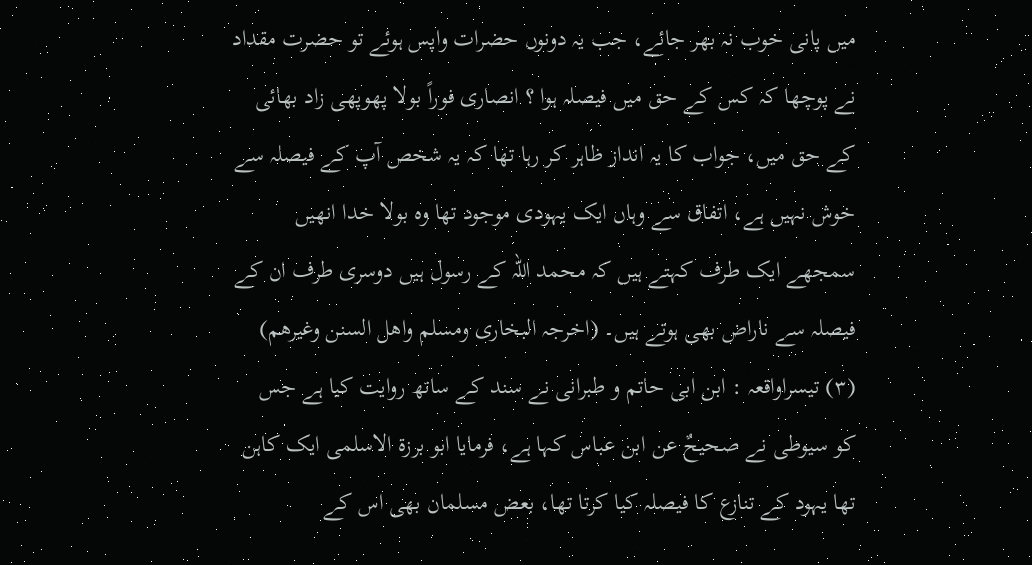میں پانی خوب نہ بھر جائے، جب یہ دونوں حضرات واپس ہوئے تو حضرت مقداد نے پوچھا کہ کس کے حق میں فیصلہ ہوا ؟ انصاری فوراً بولا پھوپھی زاد بھائی کے حق میں، جواب کا یہ انداز ظاہر کر رہا تھا کہ یہ شخص آپ کے فیصلہ سے خوش نہیں ہے، اتفاق سے وہاں ایک یہودی موجود تھا وہ بولا خدا انھیں سمجھے ایک طرف کہتے ہیں کہ محمد اللہ کے رسول ہیں دوسری طرف ان کے فیصلہ سے ناراض بھی ہوتے ہیں۔ (اخرجہ البخاری ومسلم واھل السنن وغیرھم)
(٣) تیسراواقعہ : ابن ابی حاتم و طبرانی نے سند کے ساتھ روایت کیا ہے جس کو سیوطی نے صحیحٌ عن ابن عباس کہا ہے، فرمایا ابو برزۃ الاسلمی ایک کاہن تھا یہود کے تنازع کا فیصلہ کیا کرتا تھا، بعض مسلمان بھی اس کے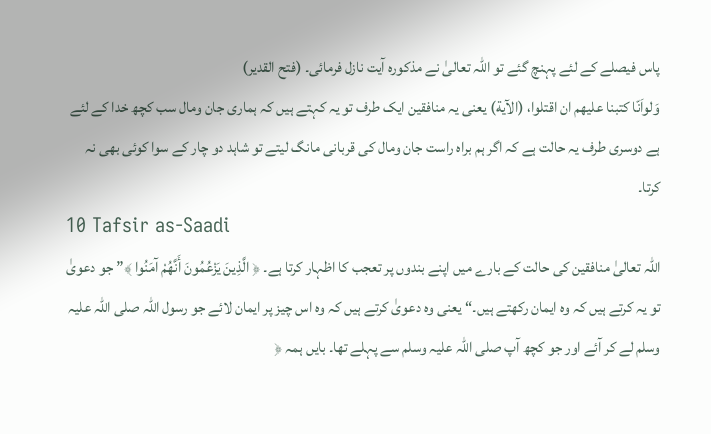پاس فیصلے کے لئے پہنچ گئے تو اللہ تعالیٰ نے مذکورہ آیت نازل فرمائی۔ (فتح القدیر)
وَلواَنّا کتبنا علیھم ان اقتلوا، (الآیة) یعنی یہ منافقین ایک طرف تو یہ کہتے ہیں کہ ہماری جان ومال سب کچھ خدا کے لئے ہے دوسری طرف یہ حالت ہے کہ اگر ہم براہ راست جان ومال کی قربانی مانگ لیتے تو شاہد دو چار کے سوا کوئی بھی نہ کرتا۔
10 Tafsir as-Saadi
اللہ تعالیٰ منافقین کی حالت کے بارے میں اپنے بندوں پر تعجب کا اظہار کرتا ہے۔ ﴿ الَّذِينَ يَزْعُمُونَ أَنَّهُمْ آمَنُوا ﴾” جو دعویٰ تو یہ کرتے ہیں کہ وہ ایمان رکھتے ہیں۔“ یعنی وہ دعویٰ کرتے ہیں کہ وہ اس چیز پر ایمان لائے جو رسول اللہ صلی اللہ علیہ وسلم لے کر آئے اور جو کچھ آپ صلی اللہ علیہ وسلم سے پہلے تھا۔ بایں ہمہ ﴿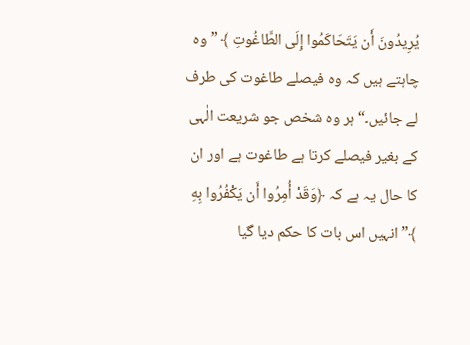يُرِيدُونَ أَن يَتَحَاكَمُوا إِلَى الطَّاغُوتِ ﴾ ” وہ چاہتے ہیں کہ وہ فیصلے طاغوت کی طرف لے جائیں۔“ ہر وہ شخص جو شریعت الٰہی کے بغیر فیصلے کرتا ہے طاغوت ہے اور ان کا حال یہ ہے کہ ﴿وَقَدْ أُمِرُوا أَن يَكْفُرُوا بِهِ ﴾” انہیں اس بات کا حکم دیا گیا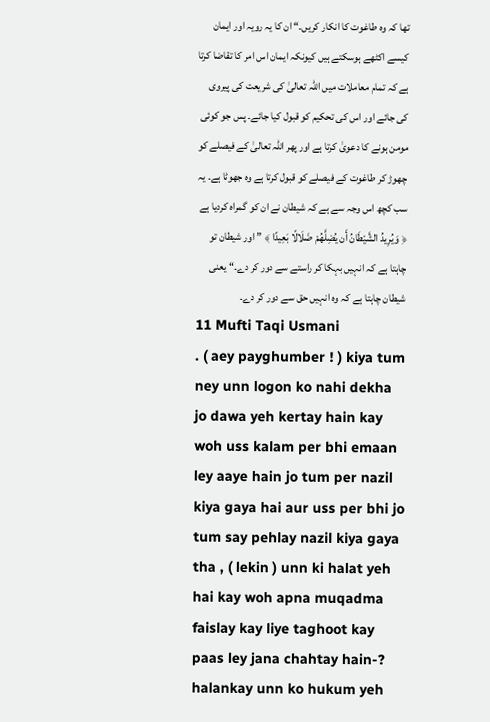تھا کہ وہ طاغوت کا انکار کریں۔“ ان کا یہ رویہ اور ایمان کیسے اکٹھے ہوسکتے ہیں کیونکہ ایمان اس امر کا تقاضا کرتا ہے کہ تمام معاملات میں اللہ تعالیٰ کی شریعت کی پیروی کی جائے اور اس کی تحکیم کو قبول کیا جائے۔ پس جو کوئی مومن ہونے کا دعویٰ کرتا ہے اور پھر اللہ تعالیٰ کے فیصلے کو چھوڑ کر طاغوت کے فیصلے کو قبول کرتا ہے وہ جھوٹا ہے۔ یہ سب کچھ اس وجہ سے ہے کہ شیطان نے ان کو گمراہ کردیا ہے ﴿ وَيُرِيدُ الشَّيْطَانُ أَن يُضِلَّهُمْ ضَلَالًا بَعِيدًا ﴾ ” اور شیطان تو چاہتا ہے کہ انہیں بہکا کر راستے سے دور کر دے۔“ یعنی شیطان چاہتا ہے کہ وہ انہیں حق سے دور کر دے۔
11 Mufti Taqi Usmani
. ( aey payghumber ! ) kiya tum ney unn logon ko nahi dekha jo dawa yeh kertay hain kay woh uss kalam per bhi emaan ley aaye hain jo tum per nazil kiya gaya hai aur uss per bhi jo tum say pehlay nazil kiya gaya tha , ( lekin ) unn ki halat yeh hai kay woh apna muqadma faislay kay liye taghoot kay paas ley jana chahtay hain-? halankay unn ko hukum yeh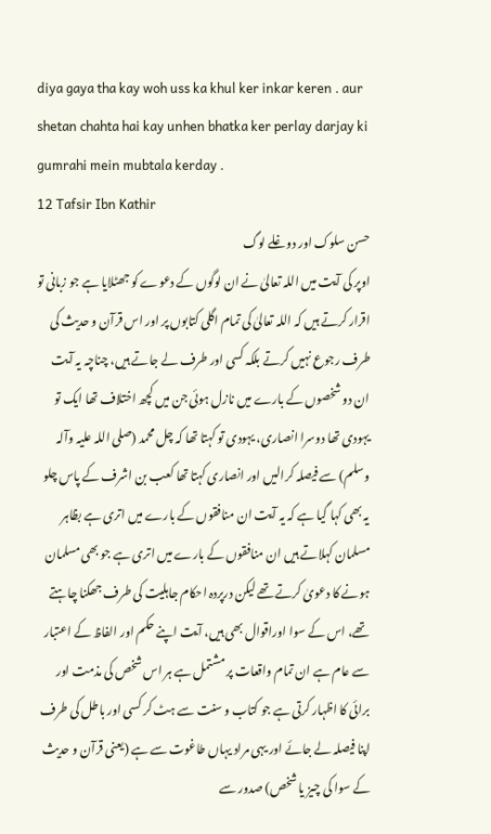diya gaya tha kay woh uss ka khul ker inkar keren . aur shetan chahta hai kay unhen bhatka ker perlay darjay ki gumrahi mein mubtala kerday .
12 Tafsir Ibn Kathir
حسن سلوک اور دوغلے لوگ
اوپر کی آیت میں اللہ تعالیٰ نے ان لوگوں کے دعوے کو جھٹلایا ہے جو زبانی تو اقرار کرتے ہیں کہ اللہ تعالیٰ کی تمام اگلی کتابوں پر اور اس قرآن و حدیث کی طرف رجوع نہیں کرتے بلکہ کسی اور طرف لے جاتے ہیں، چناچہ یہ آیت ان دو شخصوں کے بارے میں نازل ہوئی جن میں کچھ اختلاف تھا ایک تو یہودی تھا دوسرا انصاری، یہودی تو کہتا تھا کہ چل محمد (صلی اللہ علیہ وآلہ وسلم) سے فیصلہ کرالیں اور انصاری کہتا تھا کعب بن اشرف کے پاس چلو یہ بھی کہا گیا ہے کہ یہ آیت ان منافقوں کے بارے میں اتری ہے بظاہر مسلمان کہلاتے ہیں ان منافقوں کے بارے میں اتری ہے جو بھی مسلمان ہونے کا دعویٰ کرتے تھے لیکن درپردہ احکام جاہلیت کی طرف جھکنا چاہتے تھے، اس کے سوا اوراقوال بھی ہیں، آیت اپنے حکم اور الفاظ کے اعتبار سے عام ہے ان تمام واقعات پر مشتمل ہے ہر اس شخص کی مذمت اور برائی کا اظہار کرتی ہے جو کتاب و سنت سے ہٹ کر کسی اور باطل کی طرف اپنا فیصلہ لے جائے اور یہی مراد یہاں طاغوت سے ہے (یعنی قرآن و حدیث کے سوا کی چیز یا شخص) صدور سے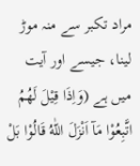مراد تکبر سے منہ موڑ لینا، جیسے اور آیت میں ہے (وَاِذَا قِيْلَ لَهُمُ اتَّبِعُوْا مَآ اَنْزَلَ اللّٰهُ قَالُوْا بَلْ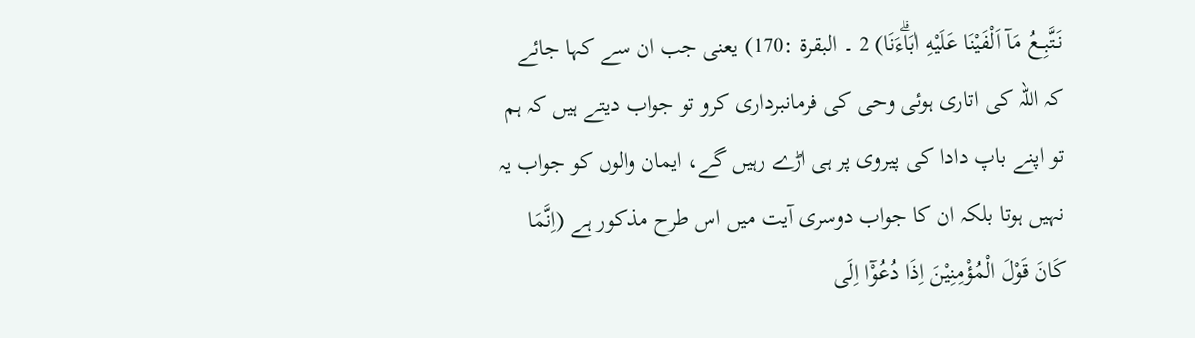نَتَّبِــعُ مَآ اَلْفَيْنَا عَلَيْهِ اٰبَاۗءَنَا) 2 ۔ البقرۃ :170) یعنی جب ان سے کہا جائے کہ اللہ کی اتاری ہوئی وحی کی فرمانبرداری کرو تو جواب دیتے ہیں کہ ہم تو اپنے باپ دادا کی پیروی پر ہی اڑے رہیں گے، ایمان والوں کو جواب یہ نہیں ہوتا بلکہ ان کا جواب دوسری آیت میں اس طرح مذکور ہے (اِنَّمَا كَانَ قَوْلَ الْمُؤْمِنِيْنَ اِذَا دُعُوْٓا اِلَى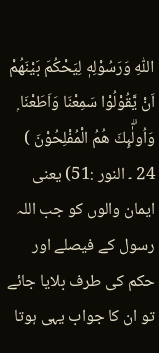اللّٰهِ وَرَسُوْلِهٖ لِيَحْكُمَ بَيْنَهُمْ اَنْ يَّقُوْلُوْا سَمِعْنَا وَاَطَعْنَا ۭ وَاُولٰۗىِٕكَ هُمُ الْمُفْلِحُوْنَ ) 24 ۔ النور :51) یعنی ایمان والوں کو جب اللہ رسول کے فیصلے اور حکم کی طرف بلایا جائے تو ان کا جواب یہی ہوتا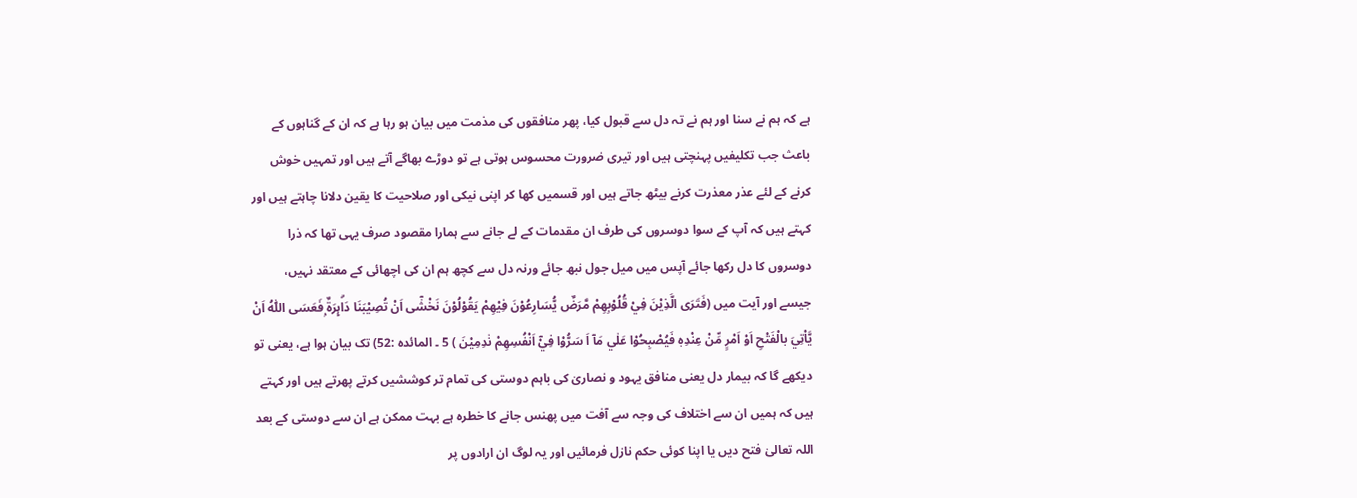ہے کہ ہم نے سنا اور ہم نے تہ دل سے قبول کیا، پھر منافقوں کی مذمت میں بیان ہو رہا ہے کہ ان کے گناہوں کے باعث جب تکلیفیں پہنچتی ہیں اور تیری ضرورت محسوس ہوتی ہے تو دوڑے بھاگے آتے ہیں اور تمہیں خوش کرنے کے لئے عذر معذرت کرنے بیٹھ جاتے ہیں اور قسمیں کھا کر اپنی نیکی اور صلاحیت کا یقین دلانا چاہتے ہیں اور کہتے ہیں کہ آپ کے سوا دوسروں کی طرف ان مقدمات کے لے جانے سے ہمارا مقصود صرف یہی تھا کہ ذرا دوسروں کا دل رکھا جائے آپس میں میل جول نبھ جائے ورنہ دل سے کچھ ہم ان کی اچھائی کے معتقد نہیں، جیسے اور آیت میں (فَتَرَى الَّذِيْنَ فِيْ قُلُوْبِهِمْ مَّرَضٌ يُّسَارِعُوْنَ فِيْهِمْ يَقُوْلُوْنَ نَخْشٰٓى اَنْ تُصِيْبَنَا دَاۗىِٕرَةٌ ۭفَعَسَى اللّٰهُ اَنْ يَّاْتِيَ بالْفَتْحِ اَوْ اَمْرٍ مِّنْ عِنْدِهٖ فَيُصْبِحُوْا عَلٰي مَآ اَ سَرُّوْا فِيْٓ اَنْفُسِهِمْ نٰدِمِيْنَ ) 5 ۔ المائدہ :52) تک بیان ہوا ہے، یعنی تو دیکھے گا کہ بیمار دل یعنی منافق یہود و نصاریٰ کی باہم دوستی کی تمام تر کوششیں کرتے پھرتے ہیں اور کہتے ہیں کہ ہمیں ان سے اختلاف کی وجہ سے آفت میں پھنس جانے کا خطرہ ہے بہت ممکن ہے ان سے دوستی کے بعد اللہ تعالیٰ فتح دیں یا اپنا کوئی حکم نازل فرمائیں اور یہ لوگ ان ارادوں پر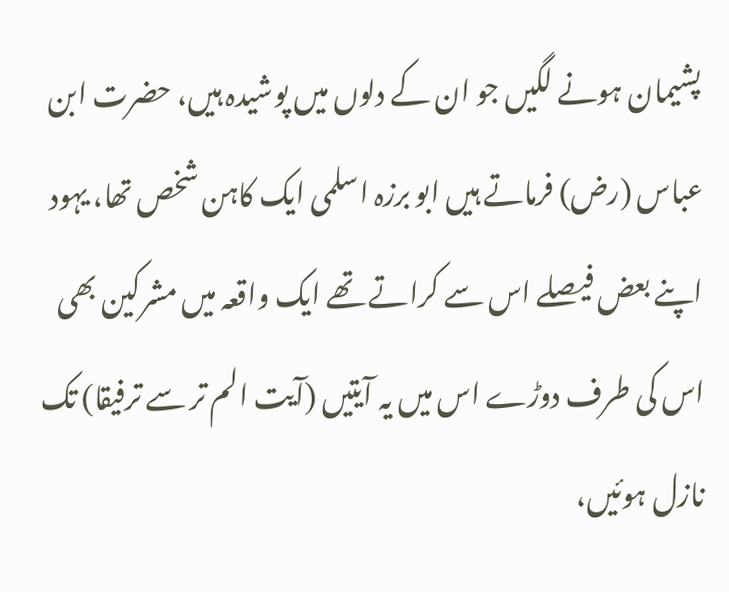پشیمان ہونے لگیں جو ان کے دلوں میں پوشیدہ ہیں، حضرت ابن عباس (رض) فرماتے ہیں ابو برزہ اسلمی ایک کاہن شخص تھا، یہود اپنے بعض فیصلے اس سے کراتے تھے ایک واقعہ میں مشرکین بھی اس کی طرف دوڑے اس میں یہ آیتیں (آیت الم تر سے ترفیقا) تک نازل ہوئیں،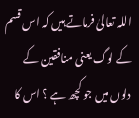اللہ تعالیٰ فرماتے ہیں کہ اس قسم کے لوگ یعنی منافقین کے دلوں میں جو کچھ ہے ؟ اس کا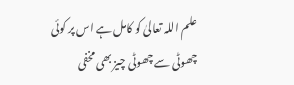علم اللہ تعالیٰ کو کامل ہے اس پر کوئی چھوٹی سے چھوٹی چیز بھی مخفی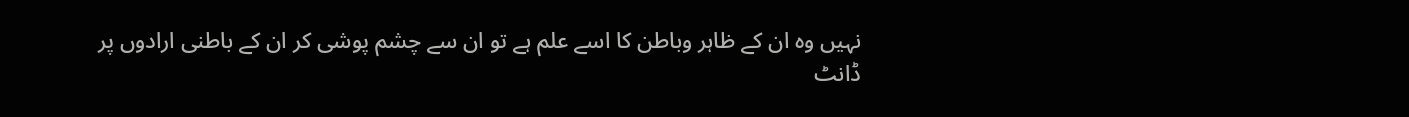نہیں وہ ان کے ظاہر وباطن کا اسے علم ہے تو ان سے چشم پوشی کر ان کے باطنی ارادوں پر ڈانٹ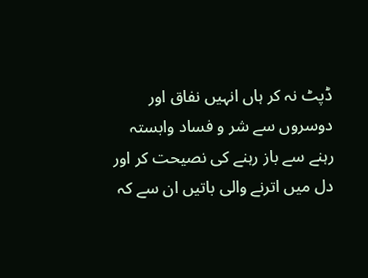ڈپٹ نہ کر ہاں انہیں نفاق اور دوسروں سے شر و فساد وابستہ رہنے سے باز رہنے کی نصیحت کر اور دل میں اترنے والی باتیں ان سے کہ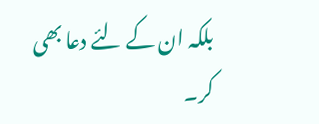بلکہ ان کے لئے دعا بھی کر۔